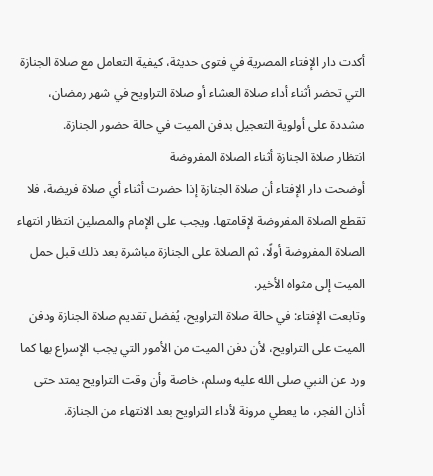أكدت دار الإفتاء المصرية في فتوى حديثة، كيفية التعامل مع صلاة الجنازة التي تحضر أثناء أداء صلاة العشاء أو صلاة التراويح في شهر رمضان، مشددة على أولوية التعجيل بدفن الميت في حالة حضور الجنازة.
انتظار صلاة الجنازة أثناء الصلاة المفروضة
أوضحت دار الإفتاء أن صلاة الجنازة إذا حضرت أثناء أي صلاة فريضة، فلا تقطع الصلاة المفروضة لإقامتها. ويجب على الإمام والمصلين انتظار انتهاء الصلاة المفروضة أولًا، ثم الصلاة على الجنازة مباشرة بعد ذلك قبل حمل الميت إلى مثواه الأخير.
وتابعت الإفتاء: في حالة صلاة التراويح، يُفضل تقديم صلاة الجنازة ودفن الميت على التراويح، لأن دفن الميت من الأمور التي يجب الإسراع بها كما ورد عن النبي صلى الله عليه وسلم، خاصة وأن وقت التراويح يمتد حتى أذان الفجر، ما يعطي مرونة لأداء التراويح بعد الانتهاء من الجنازة.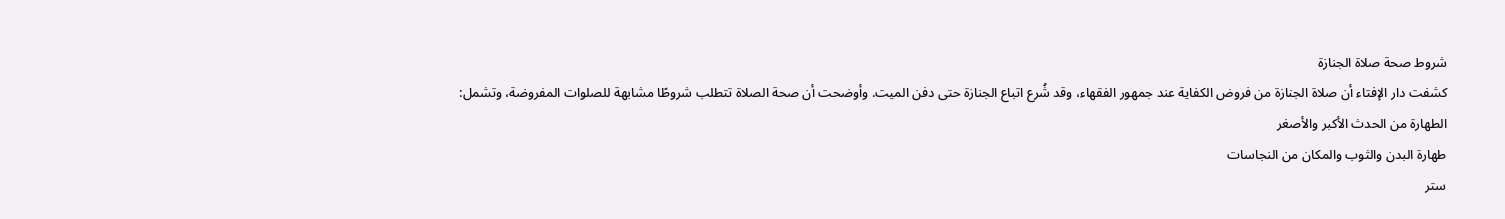شروط صحة صلاة الجنازة
كشفت دار الإفتاء أن صلاة الجنازة من فروض الكفاية عند جمهور الفقهاء، وقد شُرع اتباع الجنازة حتى دفن الميت. وأوضحت أن صحة الصلاة تتطلب شروطًا مشابهة للصلوات المفروضة، وتشمل:
الطهارة من الحدث الأكبر والأصغر
طهارة البدن والثوب والمكان من النجاسات
ستر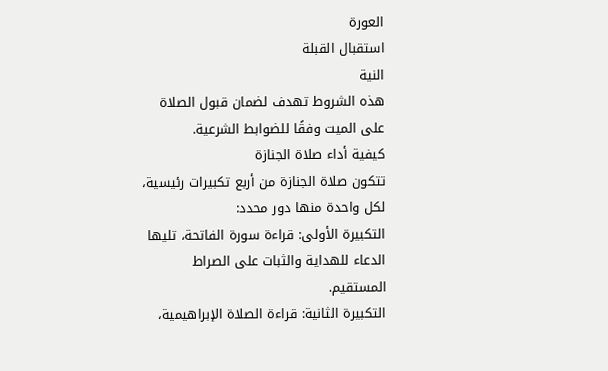العورة
استقبال القبلة
النية
هذه الشروط تهدف لضمان قبول الصلاة على الميت وفقًا للضوابط الشرعية.
كيفية أداء صلاة الجنازة
تتكون صلاة الجنازة من أربع تكبيرات رئيسية، لكل واحدة منها دور محدد:
التكبيرة الأولى: قراءة سورة الفاتحة، تليها الدعاء للهداية والثبات على الصراط المستقيم.
التكبيرة الثانية: قراءة الصلاة الإبراهيمية،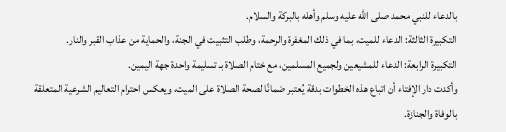بالدعاء للنبي محمد صلى الله عليه وسلم وأهله بالبركة والسلام.
التكبيرة الثالثة: الدعاء للميت، بما في ذلك المغفرة والرحمة، وطلب التثبيت في الجنة، والحماية من عذاب القبر والنار.
التكبيرة الرابعة: الدعاء للمشيعين ولجميع المسلمين، مع ختام الصلاة بـ تسليمة واحدة جهة اليمين.
وأكدت دار الإفتاء أن اتباع هذه الخطوات بدقة يُعتبر ضمانًا لصحة الصلاة على الميت، ويعكس احترام التعاليم الشرعية المتعلقة بالوفاة والجنازة.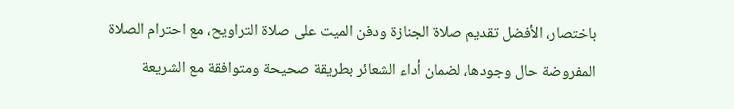باختصار، الأفضل تقديم صلاة الجنازة ودفن الميت على صلاة التراويح، مع احترام الصلاة المفروضة حال وجودها، لضمان أداء الشعائر بطريقة صحيحة ومتوافقة مع الشريعة